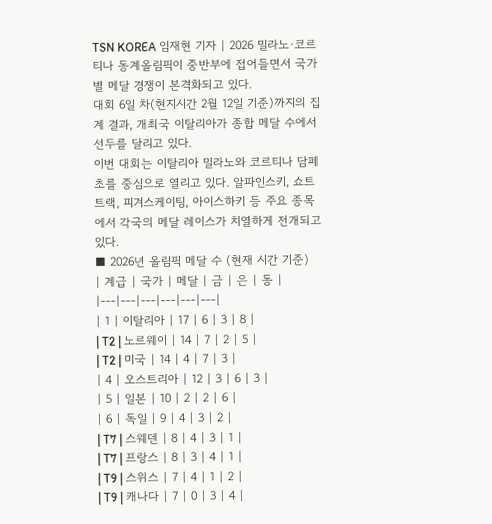TSN KOREA 임재현 기자 | 2026 밀라노·코르티나 동계올림픽이 중반부에 접어들면서 국가별 메달 경쟁이 본격화되고 있다.
대회 6일 차(현지시간 2월 12일 기준)까지의 집계 결과, 개최국 이탈리아가 종합 메달 수에서 선두를 달리고 있다.
이번 대회는 이탈리아 밀라노와 코르티나 담페초를 중심으로 열리고 있다. 알파인스키, 쇼트트랙, 피겨스케이팅, 아이스하키 등 주요 종목에서 각국의 메달 레이스가 치열하게 전개되고 있다.
■ 2026년 올림픽 메달 수 (현재 시간 기준)
| 계급 | 국가 | 메달 | 금 | 은 | 동 |
|---|---|---|---|---|---|
| 1 | 이탈리아 | 17 | 6 | 3 | 8 |
| T2 | 노르웨이 | 14 | 7 | 2 | 5 |
| T2 | 미국 | 14 | 4 | 7 | 3 |
| 4 | 오스트리아 | 12 | 3 | 6 | 3 |
| 5 | 일본 | 10 | 2 | 2 | 6 |
| 6 | 독일 | 9 | 4 | 3 | 2 |
| T7 | 스웨덴 | 8 | 4 | 3 | 1 |
| T7 | 프랑스 | 8 | 3 | 4 | 1 |
| T9 | 스위스 | 7 | 4 | 1 | 2 |
| T9 | 캐나다 | 7 | 0 | 3 | 4 |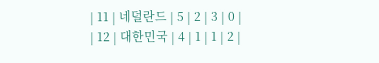| 11 | 네덜란드 | 5 | 2 | 3 | 0 |
| 12 | 대한민국 | 4 | 1 | 1 | 2 |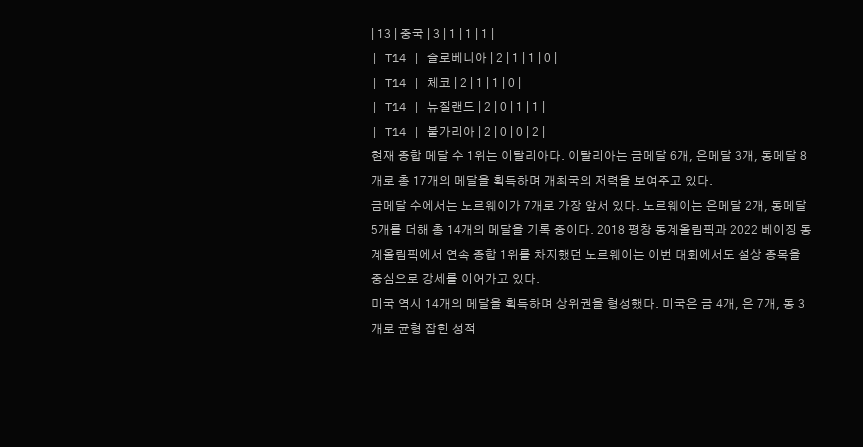| 13 | 중국 | 3 | 1 | 1 | 1 |
| T14 | 슬로베니아 | 2 | 1 | 1 | 0 |
| T14 | 체코 | 2 | 1 | 1 | 0 |
| T14 | 뉴질랜드 | 2 | 0 | 1 | 1 |
| T14 | 불가리아 | 2 | 0 | 0 | 2 |
현재 종합 메달 수 1위는 이탈리아다. 이탈리아는 금메달 6개, 은메달 3개, 동메달 8개로 총 17개의 메달을 획득하며 개최국의 저력을 보여주고 있다.
금메달 수에서는 노르웨이가 7개로 가장 앞서 있다. 노르웨이는 은메달 2개, 동메달 5개를 더해 총 14개의 메달을 기록 중이다. 2018 평창 동계올림픽과 2022 베이징 동계올림픽에서 연속 종합 1위를 차지했던 노르웨이는 이번 대회에서도 설상 종목을 중심으로 강세를 이어가고 있다.
미국 역시 14개의 메달을 획득하며 상위권을 형성했다. 미국은 금 4개, 은 7개, 동 3개로 균형 잡힌 성적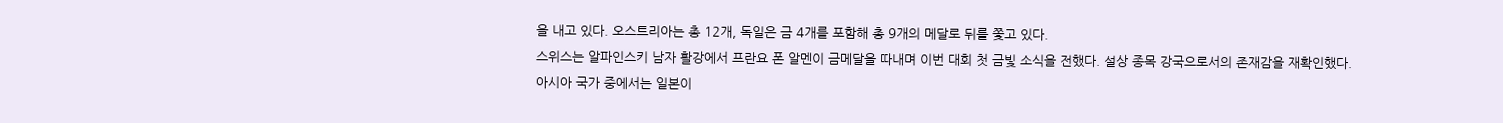을 내고 있다. 오스트리아는 총 12개, 독일은 금 4개를 포함해 총 9개의 메달로 뒤를 쫓고 있다.
스위스는 알파인스키 남자 활강에서 프란요 폰 알멘이 금메달을 따내며 이번 대회 첫 금빛 소식을 전했다. 설상 종목 강국으로서의 존재감을 재확인했다.
아시아 국가 중에서는 일본이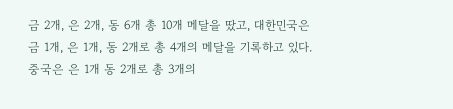금 2개, 은 2개, 동 6개 총 10개 메달을 땄고, 대한민국은 금 1개, 은 1개, 동 2개로 총 4개의 메달을 기록하고 있다. 중국은 은 1개 동 2개로 총 3개의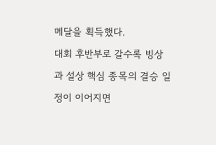메달을 획득했다.
대회 후반부로 갈수록 빙상과 설상 핵심 종목의 결승 일정이 이어지면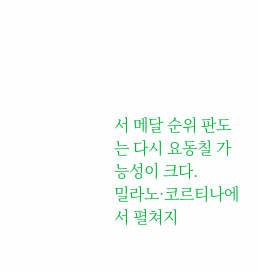서 메달 순위 판도는 다시 요동칠 가능성이 크다.
밀라노·코르티나에서 펼쳐지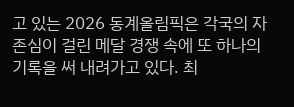고 있는 2026 동계올림픽은 각국의 자존심이 걸린 메달 경쟁 속에 또 하나의 기록을 써 내려가고 있다. 최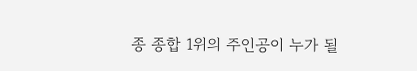종 종합 1위의 주인공이 누가 될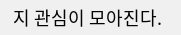지 관심이 모아진다.